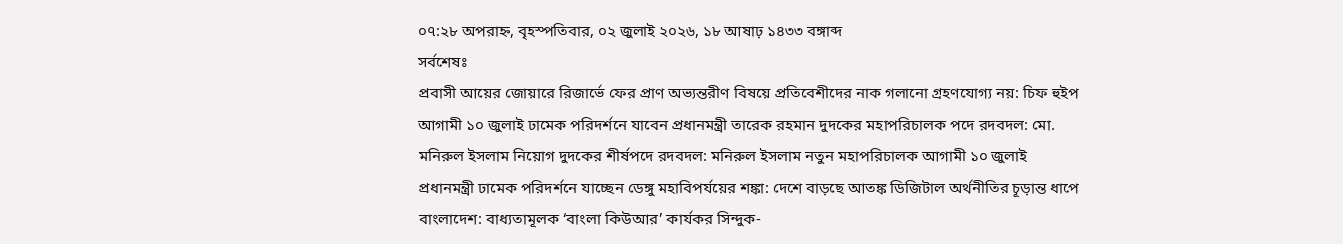০৭:২৮ অপরাহ্ন, বৃহস্পতিবার, ০২ জুলাই ২০২৬, ১৮ আষাঢ় ১৪৩৩ বঙ্গাব্দ
সর্বশেষঃ
প্রবাসী আয়ের জোয়ারে রিজার্ভে ফের প্রাণ অভ্যন্তরীণ বিষয়ে প্রতিবেশীদের নাক গলানো গ্রহণযোগ্য নয়: চিফ হুইপ আগামী ১০ জুলাই ঢামেক পরিদর্শনে যাবেন প্রধানমন্ত্রী তারেক রহমান দুদকের মহাপরিচালক পদে রদবদল: মো. মনিরুল ইসলাম নিয়োগ দুদকের শীর্ষপদে রদবদল: মনিরুল ইসলাম নতুন মহাপরিচালক আগামী ১০ জুলাই প্রধানমন্ত্রী ঢামেক পরিদর্শনে যাচ্ছেন ডেঙ্গু মহাবিপর্যয়ের শঙ্কা: দেশে বাড়ছে আতঙ্ক ডিজিটাল অর্থনীতির চূড়ান্ত ধাপে বাংলাদেশ: বাধ্যতামূলক ‘বাংলা কিউআর’ কার্যকর সিন্দুক-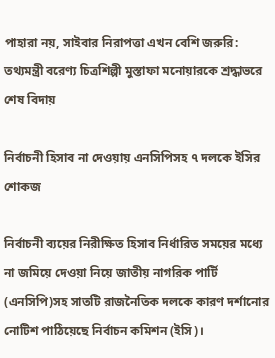পাহারা নয়, সাইবার নিরাপত্তা এখন বেশি জরুরি: তথ্যমন্ত্রী বরেণ্য চিত্রশিল্পী মুস্তাফা মনোয়ারকে শ্রদ্ধাভরে শেষ বিদায়

নির্বাচনী হিসাব না দেওয়ায় এনসিপিসহ ৭ দলকে ইসির শোকজ

নির্বাচনী ব্যয়ের নিরীক্ষিত হিসাব নির্ধারিত সময়ের মধ্যে না জমিয়ে দেওয়া নিয়ে জাতীয় নাগরিক পার্টি (এনসিপি)সহ সাতটি রাজনৈতিক দলকে কারণ দর্শানোর নোটিশ পাঠিয়েছে নির্বাচন কমিশন (ইসি)।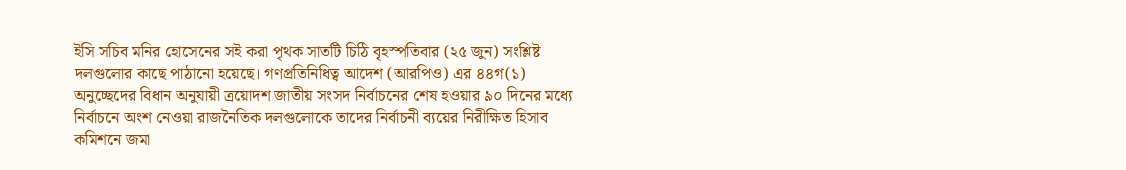ইসি সচিব মনির হোসেনের সই করা পৃথক সাতটি চিঠি বৃহস্পতিবার (২৫ জুন) সংশ্লিষ্ট দলগুলোর কাছে পাঠানো হয়েছে। গণপ্রতিনিধিত্ব আদেশ (আরপিও) এর ৪৪গ(১) অনুচ্ছেদের বিধান অনুযায়ী ত্রয়োদশ জাতীয় সংসদ নির্বাচনের শেষ হওয়ার ৯০ দিনের মধ্যে নির্বাচনে অংশ নেওয়া রাজনৈতিক দলগুলোকে তাদের নির্বাচনী ব্যয়ের নিরীক্ষিত হিসাব কমিশনে জমা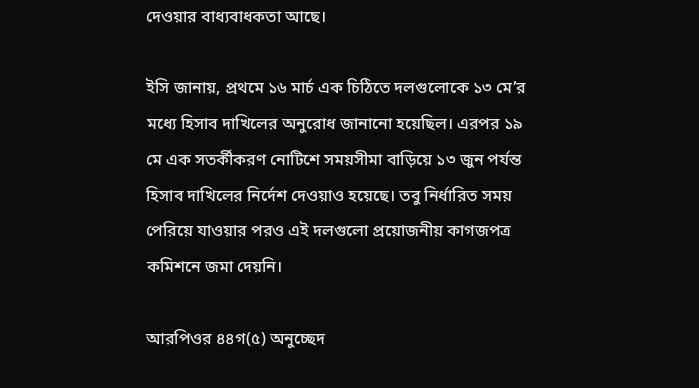দেওয়ার বাধ্যবাধকতা আছে।

ইসি জানায়, প্রথমে ১৬ মার্চ এক চিঠিতে দলগুলোকে ১৩ মে’র মধ্যে হিসাব দাখিলের অনুরোধ জানানো হয়েছিল। এরপর ১৯ মে এক সতর্কীকরণ নোটিশে সময়সীমা বাড়িয়ে ১৩ জুন পর্যন্ত হিসাব দাখিলের নির্দেশ দেওয়াও হয়েছে। তবু নির্ধারিত সময় পেরিয়ে যাওয়ার পরও এই দলগুলো প্রয়োজনীয় কাগজপত্র কমিশনে জমা দেয়নি।

আরপিওর ৪৪গ(৫) অনুচ্ছেদ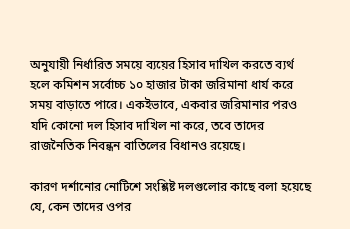অনুযায়ী নির্ধারিত সময়ে ব্যয়ের হিসাব দাখিল করতে ব্যর্থ হলে কমিশন সর্বোচ্চ ১০ হাজার টাকা জরিমানা ধার্য করে সময় বাড়াতে পারে। একইভাবে, একবার জরিমানার পরও যদি কোনো দল হিসাব দাখিল না করে, তবে তাদের রাজনৈতিক নিবন্ধন বাতিলের বিধানও রয়েছে।

কারণ দর্শানোর নোটিশে সংশ্লিষ্ট দলগুলোর কাছে বলা হয়েছে যে, কেন তাদের ওপর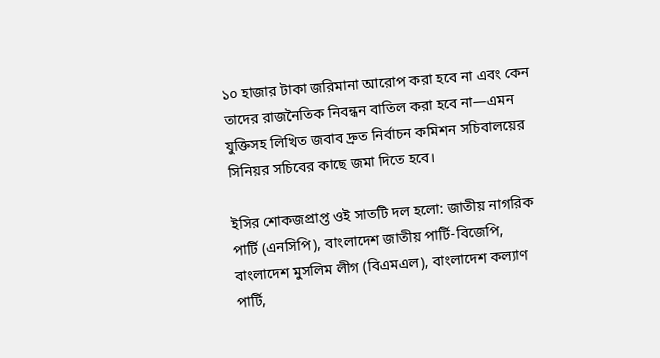১০ হাজার টাকা জরিমানা আরোপ করা হবে না এবং কেন তাদের রাজনৈতিক নিবন্ধন বাতিল করা হবে না—এমন যুক্তিসহ লিখিত জবাব দ্রুত নির্বাচন কমিশন সচিবালয়ের সিনিয়র সচিবের কাছে জমা দিতে হবে।

ইসির শোকজপ্রাপ্ত ওই সাতটি দল হলো: জাতীয় নাগরিক পার্টি (এনসিপি), বাংলাদেশ জাতীয় পার্টি-বিজেপি, বাংলাদেশ মুসলিম লীগ (বিএমএল), বাংলাদেশ কল্যাণ পার্টি,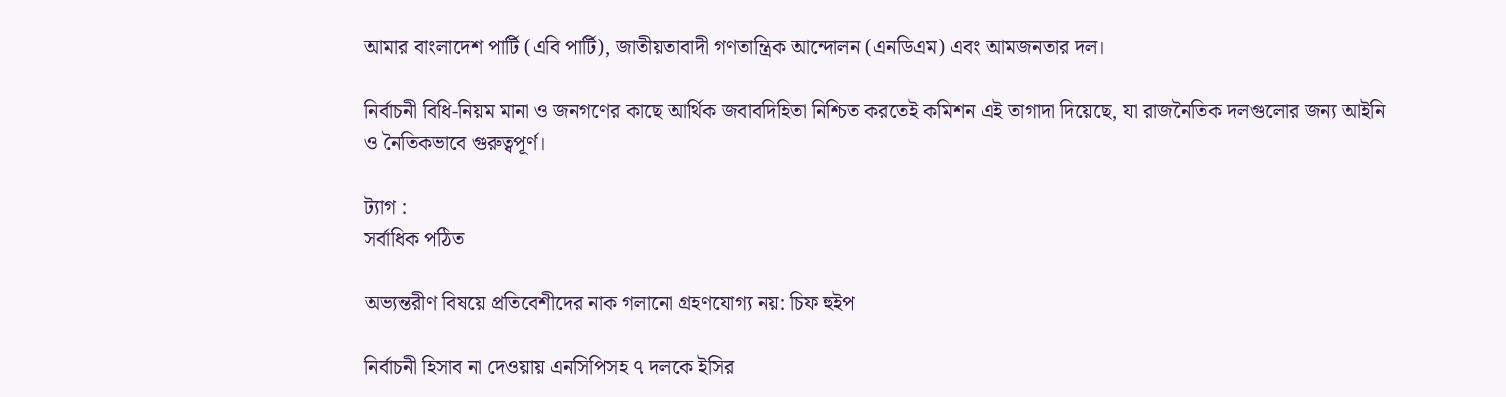আমার বাংলাদেশ পার্টি (এবি পার্টি), জাতীয়তাবাদী গণতান্ত্রিক আন্দোলন (এনডিএম) এবং আমজনতার দল।

নির্বাচনী বিধি-নিয়ম মানা ও জনগণের কাছে আর্থিক জবাবদিহিতা নিশ্চিত করতেই কমিশন এই তাগাদা দিয়েছে, যা রাজনৈতিক দলগুলোর জন্য আইনি ও নৈতিকভাবে গুরুত্বপূর্ণ।

ট্যাগ :
সর্বাধিক পঠিত

অভ্যন্তরীণ বিষয়ে প্রতিবেশীদের নাক গলানো গ্রহণযোগ্য নয়: চিফ হুইপ

নির্বাচনী হিসাব না দেওয়ায় এনসিপিসহ ৭ দলকে ইসির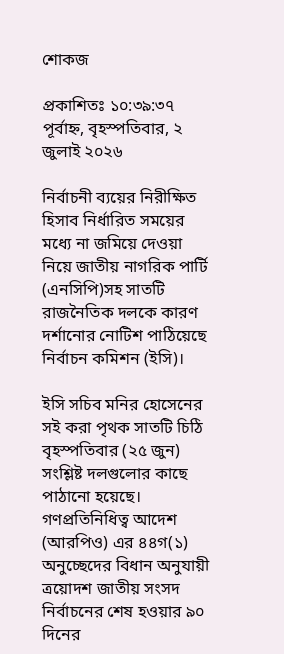শোকজ

প্রকাশিতঃ ১০:৩৯:৩৭ পূর্বাহ্ন, বৃহস্পতিবার, ২ জুলাই ২০২৬

নির্বাচনী ব্যয়ের নিরীক্ষিত হিসাব নির্ধারিত সময়ের মধ্যে না জমিয়ে দেওয়া নিয়ে জাতীয় নাগরিক পার্টি (এনসিপি)সহ সাতটি রাজনৈতিক দলকে কারণ দর্শানোর নোটিশ পাঠিয়েছে নির্বাচন কমিশন (ইসি)।

ইসি সচিব মনির হোসেনের সই করা পৃথক সাতটি চিঠি বৃহস্পতিবার (২৫ জুন) সংশ্লিষ্ট দলগুলোর কাছে পাঠানো হয়েছে। গণপ্রতিনিধিত্ব আদেশ (আরপিও) এর ৪৪গ(১) অনুচ্ছেদের বিধান অনুযায়ী ত্রয়োদশ জাতীয় সংসদ নির্বাচনের শেষ হওয়ার ৯০ দিনের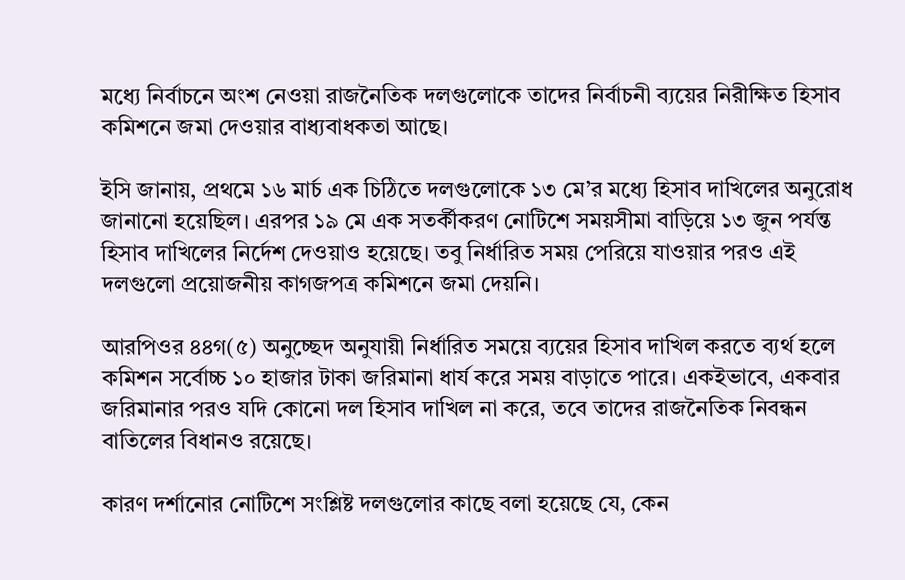মধ্যে নির্বাচনে অংশ নেওয়া রাজনৈতিক দলগুলোকে তাদের নির্বাচনী ব্যয়ের নিরীক্ষিত হিসাব কমিশনে জমা দেওয়ার বাধ্যবাধকতা আছে।

ইসি জানায়, প্রথমে ১৬ মার্চ এক চিঠিতে দলগুলোকে ১৩ মে’র মধ্যে হিসাব দাখিলের অনুরোধ জানানো হয়েছিল। এরপর ১৯ মে এক সতর্কীকরণ নোটিশে সময়সীমা বাড়িয়ে ১৩ জুন পর্যন্ত হিসাব দাখিলের নির্দেশ দেওয়াও হয়েছে। তবু নির্ধারিত সময় পেরিয়ে যাওয়ার পরও এই দলগুলো প্রয়োজনীয় কাগজপত্র কমিশনে জমা দেয়নি।

আরপিওর ৪৪গ(৫) অনুচ্ছেদ অনুযায়ী নির্ধারিত সময়ে ব্যয়ের হিসাব দাখিল করতে ব্যর্থ হলে কমিশন সর্বোচ্চ ১০ হাজার টাকা জরিমানা ধার্য করে সময় বাড়াতে পারে। একইভাবে, একবার জরিমানার পরও যদি কোনো দল হিসাব দাখিল না করে, তবে তাদের রাজনৈতিক নিবন্ধন বাতিলের বিধানও রয়েছে।

কারণ দর্শানোর নোটিশে সংশ্লিষ্ট দলগুলোর কাছে বলা হয়েছে যে, কেন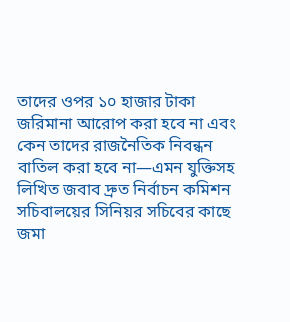তাদের ওপর ১০ হাজার টাকা জরিমানা আরোপ করা হবে না এবং কেন তাদের রাজনৈতিক নিবন্ধন বাতিল করা হবে না—এমন যুক্তিসহ লিখিত জবাব দ্রুত নির্বাচন কমিশন সচিবালয়ের সিনিয়র সচিবের কাছে জমা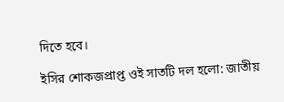দিতে হবে।

ইসির শোকজপ্রাপ্ত ওই সাতটি দল হলো: জাতীয়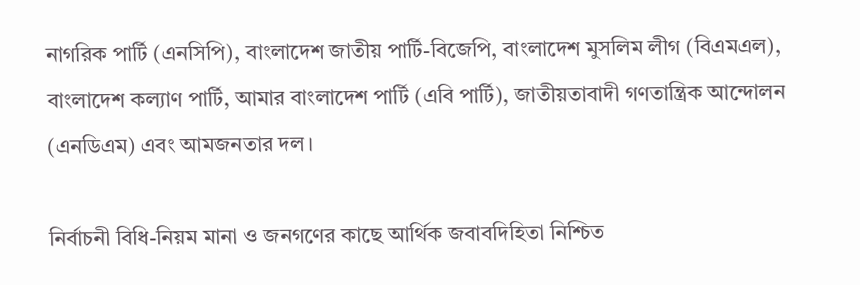নাগরিক পার্টি (এনসিপি), বাংলাদেশ জাতীয় পার্টি-বিজেপি, বাংলাদেশ মুসলিম লীগ (বিএমএল), বাংলাদেশ কল্যাণ পার্টি, আমার বাংলাদেশ পার্টি (এবি পার্টি), জাতীয়তাবাদী গণতান্ত্রিক আন্দোলন (এনডিএম) এবং আমজনতার দল।

নির্বাচনী বিধি-নিয়ম মানা ও জনগণের কাছে আর্থিক জবাবদিহিতা নিশ্চিত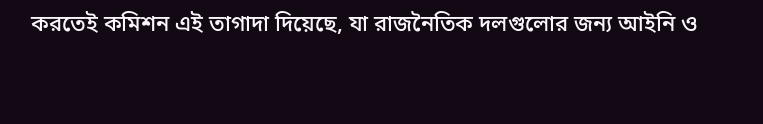করতেই কমিশন এই তাগাদা দিয়েছে, যা রাজনৈতিক দলগুলোর জন্য আইনি ও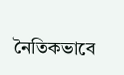নৈতিকভাবে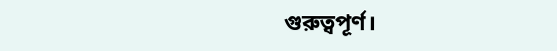গুরুত্বপূর্ণ।